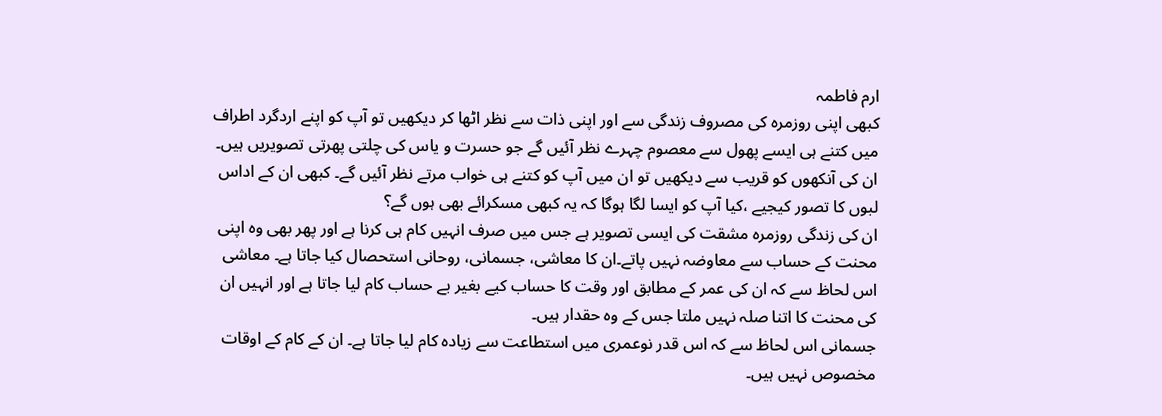ارم فاطمہ
کبھی اپنی روزمرہ کی مصروف زندگی سے اور اپنی ذات سے نظر اٹھا کر دیکھیں تو آپ کو اپنے اردگرد اطراف میں کتنے ہی ایسے پھول سے معصوم چہرے نظر آئیں گے جو حسرت و یاس کی چلتی پھرتی تصویریں ہیں۔ ان کی آنکھوں کو قریب سے دیکھیں تو ان میں آپ کو کتنے ہی خواب مرتے نظر آئیں گے۔ کبھی ان کے اداس لبوں کا تصور کیجیے ،کیا آپ کو ایسا لگا ہوگا کہ یہ کبھی مسکرائے بھی ہوں گے؟
ان کی زندگی روزمرہ مشقت کی ایسی تصویر ہے جس میں صرف انہیں کام ہی کرنا ہے اور پھر بھی وہ اپنی محنت کے حساب سے معاوضہ نہیں پاتے۔ان کا معاشی، جسمانی، روحانی استحصال کیا جاتا ہے۔ معاشی اس لحاظ سے کہ ان کی عمر کے مطابق اور وقت کا حساب کیے بغیر بے حساب کام لیا جاتا ہے اور انہیں ان کی محنت کا اتنا صلہ نہیں ملتا جس کے وہ حقدار ہیں۔
جسمانی اس لحاظ سے کہ اس قدر نوعمری میں استطاعت سے زیادہ کام لیا جاتا ہے۔ ان کے کام کے اوقات مخصوص نہیں ہیں۔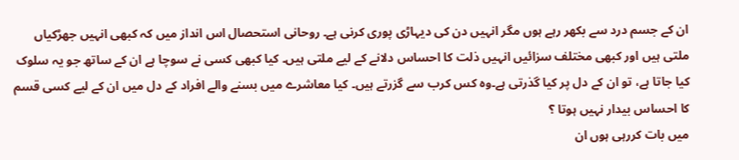ان کے جسم درد سے بکھر رہے ہوں مگر انہیں دن کی دیہاڑی پوری کرنی ہے۔ روحانی استحصال اس انداز میں کہ کبھی انہیں جھڑکیاں ملتی ہیں اور کبھی مختلف سزائیں انہیں ذلت کا احساس دلانے کے لیے ملتی ہیں۔ کیا کبھی کسی نے سوچا ہے ان کے ساتھ جو یہ سلوک کیا جاتا ہے، تو ان کے دل پر کیا گذرتی ہے۔وہ کس کرب سے گزرتے ہیں۔ کیا معاشرے میں بسنے والے افراد کے دل میں ان کے لیے کسی قسم کا احساس بیدار نہیں ہوتا ؟
میں بات کررہی ہوں ان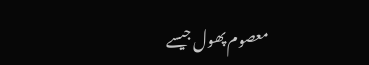معصوم پھول جیسے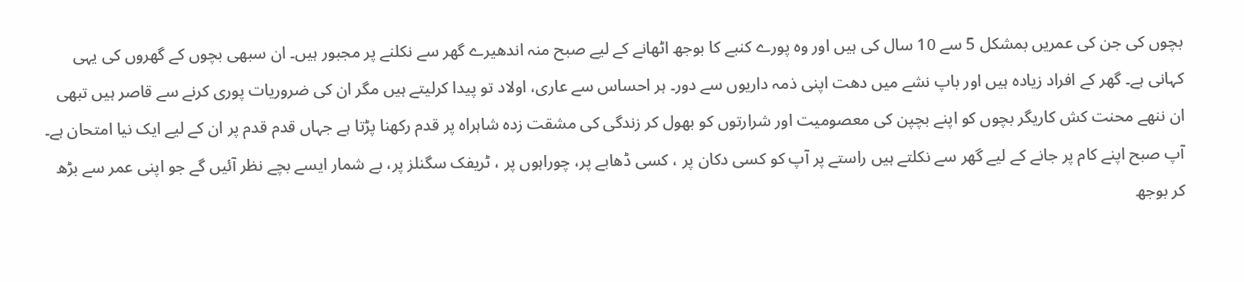بچوں کی جن کی عمریں بمشکل 5 سے 10 سال کی ہیں اور وہ پورے کنبے کا بوجھ اٹھانے کے لیے صبح منہ اندھیرے گھر سے نکلنے پر مجبور ہیں۔ ان سبھی بچوں کے گھروں کی یہی کہانی ہے۔ گھر کے افراد زیادہ ہیں اور باپ نشے میں دھت اپنی ذمہ داریوں سے دور۔ ہر احساس سے عاری، اولاد تو پیدا کرلیتے ہیں مگر ان کی ضروریات پوری کرنے سے قاصر ہیں تبھی ان ننھے محنت کش کاریگر بچوں کو اپنے بچپن کی معصومیت اور شرارتوں کو بھول کر زندگی کی مشقت زدہ شاہراہ پر قدم رکھنا پڑتا ہے جہاں قدم قدم پر ان کے لیے ایک نیا امتحان ہے۔
آپ صبح اپنے کام پر جانے کے لیے گھر سے نکلتے ہیں راستے پر آپ کو کسی دکان پر ، کسی ڈھابے پر، چوراہوں پر ، ٹریفک سگنلز پر، بے شمار ایسے بچے نظر آئیں گے جو اپنی عمر سے بڑھ کر بوجھ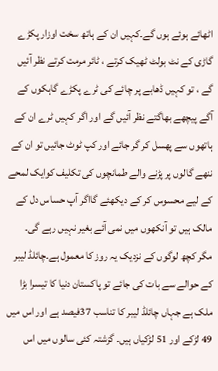اٹھائے ہوئے ہوں گے۔کہیں ان کے ہاتھ سخت اوزار پکڑے گاڑی کے نٹ بولٹ ٹھیک کرتے ، ٹائر مرمت کرتے نظر آئیں گے ، تو کہیں ڈھابے پر چائے کی ٹرے پکڑے گاہکوں کے آگے پیچھے بھاگتے نظر آئیں گے اور اگر کہیں ٹرے ان کے ہاتھوں سے پھسل کر گر جائے اور کپ ٹوٹ جائیں تو ان کے ننھے گالوں پر پڑنے والے طمانچوں کی تکلیف کوایک لمحے کے لیے محسوس کر کے دیکھئے گااگر آپ حساس دل کے مالک ہیں تو آنکھوں میں نمی آئے بغیر نہیں رہے گی۔
مگر کچھ لوگوں کے نزدیک یہ روز کا معمول ہے۔چائلڈ لیبر کے حوالے سے بات کی جائے تو پاکستان دنیا کا تیسرا بڑا ملک ہے جہاں چائلڈ لیبر کا تناسب 37فیصد ہے اور اس میں 49 لڑکے اور 51 لڑکیاں ہیں۔ گزشتہ کئی سالوں میں اس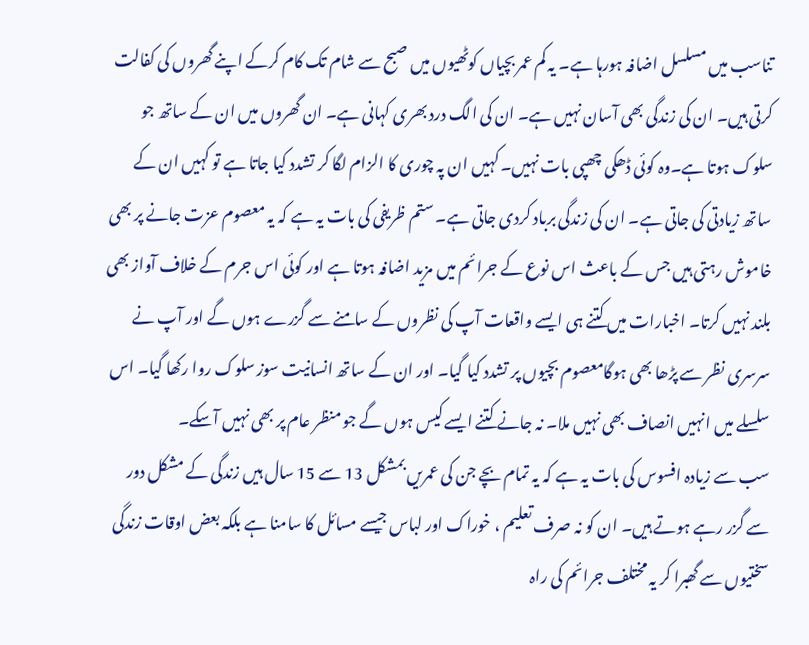تناسب میں مسلسل اضافہ ہورہا ہے۔ یہ کم عمر بچیاں کوٹھیوں میں صبح سے شام تک کام کرکے اپنے گھروں کی کفالت کرتی ہیں۔ ان کی زندگی بھی آسان نہیں ہے۔ ان کی الگ درد بھری کہانی ہے۔ ان گھروں میں ان کے ساتھ جو سلوک ہوتا ہے۔وہ کوئی ڈھکی چھپی بات نہیں۔ کہیں ان پہ چوری کا الزام لگا کر تشدد کیا جاتا ہے تو کہیں ان کے ساتھ زیادتی کی جاتی ہے۔ ان کی زندگی برباد کردی جاتی ہے۔ ستم ظریفی کی بات یہ ہے کہ یہ معصوم عزت جانے پر بھی خاموش رہتی ہیں جس کے باعث اس نوع کے جرائم میں مزید اضافہ ہوتا ہے اور کوئی اس جرم کے خلاف آواز بھی بلند نہیں کرتا۔ اخبارات میں کتنے ہی ایسے واقعات آپ کی نظروں کے سامنے سے گزرے ہوں گے اور آپ نے سرسری نظر سے پڑھا بھی ہوگامعصوم بچیوں پر تشدد کیا گیا۔ اور ان کے ساتھ انسانیت سوز سلوک روا رکھا گیا۔ اس سلسلے میں انہیں انصاف بھی نہیں ملا۔ نہ جانے کتنے ایسے کیس ہوں گے جو منظر عام پر بھی نہیں آسکے۔
سب سے زیادہ افسوس کی بات یہ ہے کہ یہ تمام بچے جن کی عمریں بمشکل 13 سے 15 سال ہیں زندگی کے مشکل دور سے گزر رہے ہوتے ہیں۔ ان کو نہ صرف تعلیم ، خوراک اور لباس جیسے مسائل کا سامنا ہے بلکہ بعض اوقات زندگی سختیوں سے گھبرا کر یہ مختلف جرائم کی راہ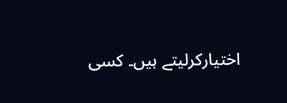اختیارکرلیتے ہیں۔ کسی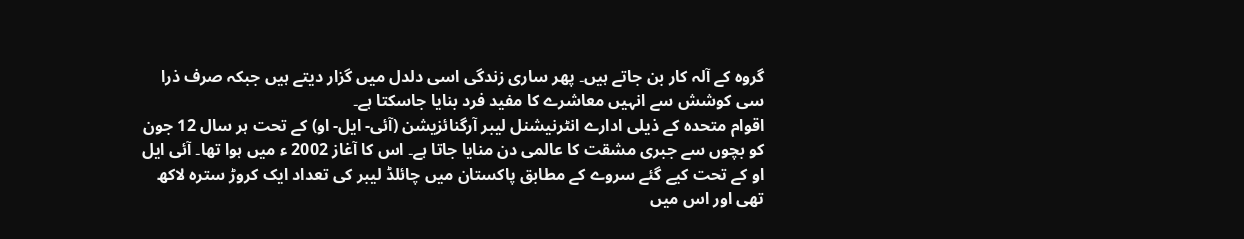گروہ کے آلہ کار بن جاتے ہیں۔ پھر ساری زندگی اسی دلدل میں گزار دیتے ہیں جبکہ صرف ذرا سی کوشش سے انہیں معاشرے کا مفید فرد بنایا جاسکتا ہے۔
اقوام متحدہ کے ذیلی ادارے انٹرنیشنل لیبر آرگنائزیشن (آئی- ایل- او) کے تحت ہر سال 12 جون کو بچوں سے جبری مشقت کا عالمی دن منایا جاتا ہے۔ اس کا آغاز 2002 ء میں ہوا تھا۔ آئی ایل او کے تحت کیے گئے سروے کے مطابق پاکستان میں چائلڈ لیبر کی تعداد ایک کروڑ سترہ لاکھ تھی اور اس میں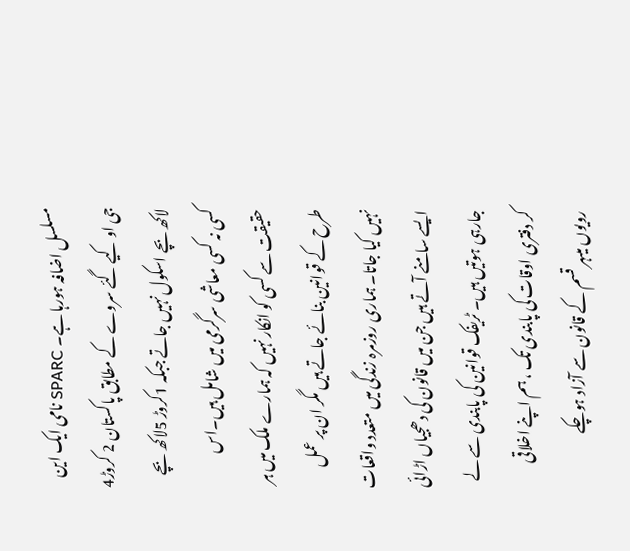مسلسل اضافہ ہورہا ہے۔ SPARC نامی ایک این جی او کیے گئے سروے کے مطابق پاکستان 2 کروڑ4 لاکھ بچے اسکول نہیں جاتے جبکہ 1کروڑ 5لاکھ بچے کسی نہ کسی معاشی سرگرمی میں شامل ہیں۔اس حقیقت سے کسی کو انکار نہیں کہ ہمارے ملک میں ہر طرح کے قوانین بنائے جاتے ہیں مگر ان پر عمل نہیں کیا جاتا۔ ہماری روزمرہ زندگی میں متعدد واقعات ایسے سامنے آتے ہیں جن میں قانون کی دھجیاں اڑائی جارہی ہوتیں ہیں۔ ٹریفک قوانین کی پابندی سے لے کر دفتری اوقات کی پابندی تک ، ہم اپنے اخلاقی رویوں میںہر قسم کے قانون سے آزاد ہوچکے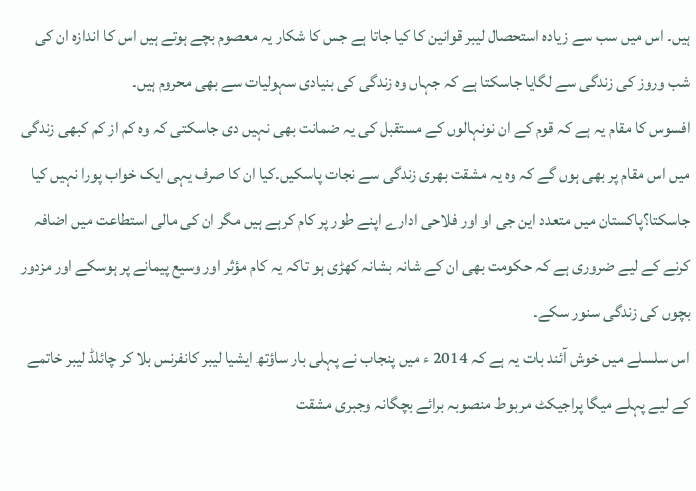ہیں۔ اس میں سب سے زیادہ استحصال لیبر قوانین کا کیا جاتا ہے جس کا شکار یہ معصوم بچے ہوتے ہیں اس کا اندازہ ان کی شب وروز کی زندگی سے لگایا جاسکتا ہے کہ جہاں وہ زندگی کی بنیادی سہولیات سے بھی محروم ہیں۔
افسوس کا مقام یہ ہے کہ قوم کے ان نونہالوں کے مستقبل کی یہ ضمانت بھی نہیں دی جاسکتی کہ وہ کم از کم کبھی زندگی میں اس مقام پر بھی ہوں گے کہ وہ یہ مشقت بھری زندگی سے نجات پاسکیں۔کیا ان کا صرف یہی ایک خواب پورا نہیں کیا جاسکتا؟پاکستان میں متعدد این جی او اور فلاحی ادارے اپنے طور پر کام کرہے ہیں مگر ان کی مالی استطاعت میں اضافہ کرنے کے لیے ضروری ہے کہ حکومت بھی ان کے شانہ بشانہ کھڑی ہو تاکہ یہ کام مؤثر اور وسیع پیمانے پر ہوسکے اور مزدور بچوں کی زندگی سنور سکے۔
اس سلسلے میں خوش آئند بات یہ ہے کہ 2014 ء میں پنجاب نے پہلی بار ساؤتھ ایشیا لیبر کانفرنس بلا کر چائلڈ لیبر خاتمے کے لیے پہلے میگا پراجیکٹ مربوط منصوبہ برائے بچگانہ وجبری مشقت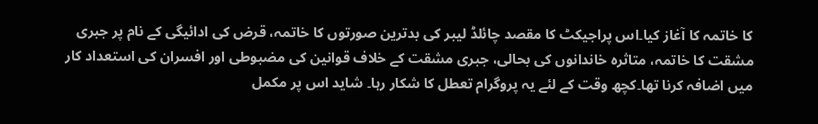کا خاتمہ کا آغاز کیا۔اس پراجیکٹ کا مقصد چائلڈ لیبر کی بدترین صورتوں کا خاتمہ، قرض کی ادائیگی کے نام پر جبری مشقت کا خاتمہ، متاثرہ خاندانوں کی بحالی، جبری مشقت کے خلاف قوانین کی مضبوطی اور افسران کی استعداد کار میں اضافہ کرنا تھا۔کچھ وقت کے لئے یہ پروگرام تعطل کا شکار رہا۔ شاید اس پر مکمل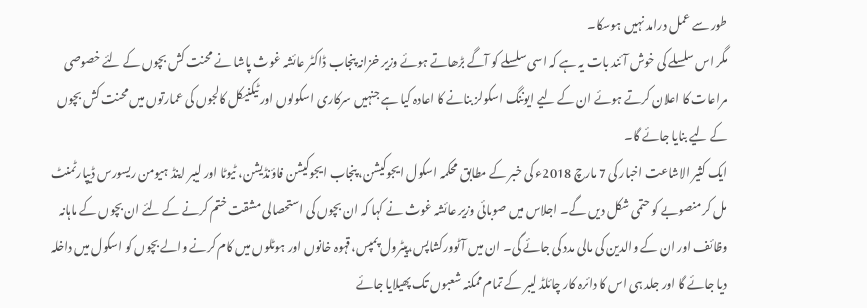طور سے عمل درامد نہیں ہوسکا۔
مگر اس سلسلے کی خوش آئند بات یہ ہے کہ اسی سلسلے کو آگے بڑھاتے ہوئے وزیر خزانہ پنجاب ڈاکٹر عائشہ غوث پاشا نے محنت کش بچوں کے لئے خصوصی مراعات کا اعلان کرتے ہوئے ان کے لیے ایوننگ اسکولز بنانے کا اعادہ کیا ہے جنہیں سرکاری اسکولوں اور ٹیکنیکل کالجوں کی عمارتوں میں محنت کش بچوں کے لیے بنایا جائے گا۔
ایک کثیر الاشاعت اخبار کی 7 مارچ 2018ء کی خبر کے مطابق محکمہ اسکول ایجوکیشن، پنجاب ایجوکیشن فاؤنڈیشن، ٹیوٹا اور لیبر اینڈ ہیومن ریسورس ڈیپارٹمنٹ مل کر منصوبے کو حتمی شکل دیں گے۔ اجلاس میں صوبائی وزیر عائشہ غوث نے کہا کہ ان بچوں کی استحصالی مشقت ختم کرنے کے لئے ان بچوں کے ماہانہ وظائف اور ان کے والدین کی مالی مدد کی جائے گی۔ ان میں آٹوورکشاپس،پیٹرول پمپس،قہوہ خانوں اور ہوٹلوں میں کام کرنے والے بچوں کو اسکول میں داخلہ دیا جائے گا اور جلد ہی اس کا دائرہ کار چائلڈ لیبر کے تمام ممکنہ شعبوں تک پھیلایا جائے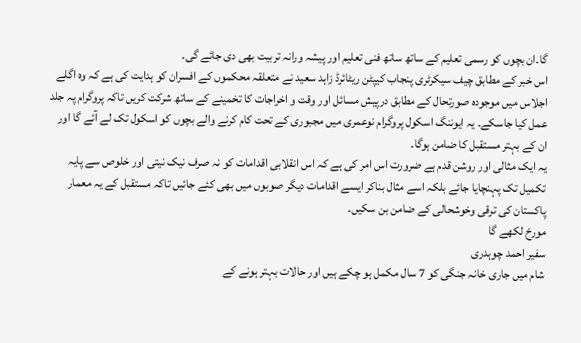گا۔ان بچوں کو رسمی تعلیم کے ساتھ ساتھ فنی تعلیم اور پیشہ ورانہ تربیت بھی دی جائے گی۔
اس خبر کے مطابق چیف سیکرٹری پنجاب کیپٹن ریٹائرڈ زاہد سعید نے متعلقہ محکموں کے افسران کو ہدایت کی ہے کہ وہ اگلے اجلاس میں موجودہ صورتحال کے مطابق درپیش مسائل اور وقت و اخراجات کا تخمینے کے ساتھ شرکت کریں تاکہ پروگرام پہ جلد عمل کیا جاسکے۔ یہ ایوننگ اسکول پروگرام نوعمری میں مجبوری کے تحت کام کرنے والے بچوں کو اسکول تک لے آئے گا اور ان کے بہتر مستقبل کا ضامن ہوگا۔
یہ ایک مثالی اور روشن قدم ہے ضرورت اس امر کی ہے کہ اس انقلابی اقدامات کو نہ صرف نیک نیتی اور خلوص سے پایہ تکمیل تک پہنچایا جائے بلکہ اسے مثال بناکر ایسے اقدامات دیگر صوبوں میں بھی کئے جائیں تاکہ مستقبل کے یہ معمار پاکستان کی ترقی وخوشحالی کے ضامن بن سکیں۔
مورخ لکھے گا
سفیر احمد چوہدری
شام میں جاری خانہ جنگی کو 7 سال مکمل ہو چکے ہیں اور حالات بہتر ہونے کے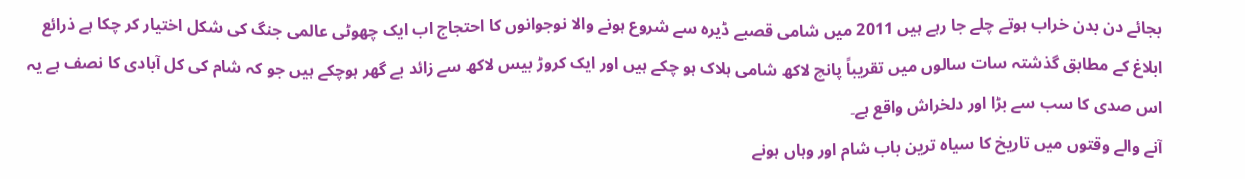بجائے دن بدن خراب ہوتے چلے جا رہے ہیں 2011 میں شامی قصبے ڈیرہ سے شروع ہونے والا نوجوانوں کا احتجاج اب ایک چھوٹی عالمی جنگ کی شکل اختیار کر چکا ہے ذرائع ابلاغ کے مطابق گذشتہ سات سالوں میں تقریباً پانچ لاکھ شامی ہلاک ہو چکے ہیں اور ایک کروڑ بیس لاکھ سے زائد بے گھر ہوچکے ہیں جو کہ شام کی کل آبادی کا نصف ہے یہ اس صدی کا سب سے بڑا اور دلخراش واقع ہے۔
آنے والے وقتوں میں تاریخ کا سیاہ ترین باب شام اور وہاں ہونے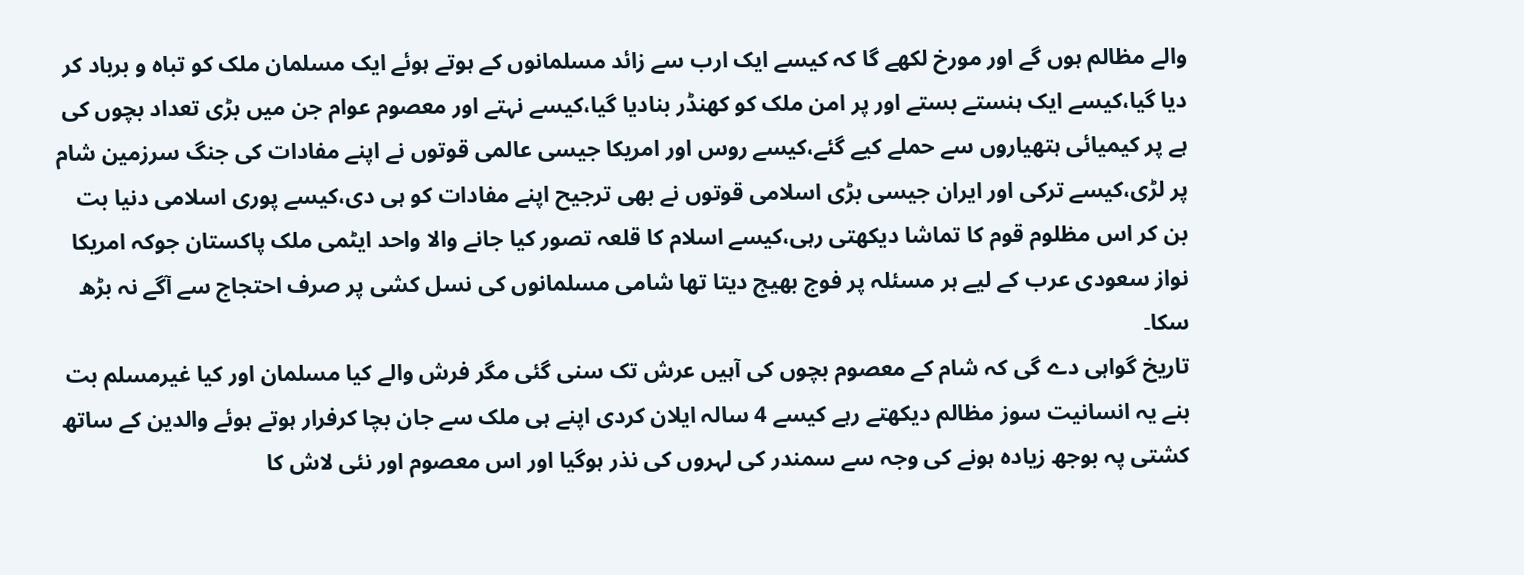والے مظالم ہوں گے اور مورخ لکھے گا کہ کیسے ایک ارب سے زائد مسلمانوں کے ہوتے ہوئے ایک مسلمان ملک کو تباہ و برباد کر دیا گیا،کیسے ایک ہنستے بستے اور پر امن ملک کو کھنڈر بنادیا گیا،کیسے نہتے اور معصوم عوام جن میں بڑی تعداد بچوں کی ہے پر کیمیائی ہتھیاروں سے حملے کیے گئے،کیسے روس اور امریکا جیسی عالمی قوتوں نے اپنے مفادات کی جنگ سرزمین شام پر لڑی،کیسے ترکی اور ایران جیسی بڑی اسلامی قوتوں نے بھی ترجیح اپنے مفادات کو ہی دی،کیسے پوری اسلامی دنیا بت بن کر اس مظلوم قوم کا تماشا دیکھتی رہی،کیسے اسلام کا قلعہ تصور کیا جانے والا واحد ایٹمی ملک پاکستان جوکہ امریکا نواز سعودی عرب کے لیے ہر مسئلہ پر فوج بھیج دیتا تھا شامی مسلمانوں کی نسل کشی پر صرف احتجاج سے آگے نہ بڑھ سکا۔
تاریخ گواہی دے گی کہ شام کے معصوم بچوں کی آہیں عرش تک سنی گئی مگر فرش والے کیا مسلمان اور کیا غیرمسلم بت بنے یہ انسانیت سوز مظالم دیکھتے رہے کیسے 4 سالہ ایلان کردی اپنے ہی ملک سے جان بچا کرفرار ہوتے ہوئے والدین کے ساتھ کشتی پہ بوجھ زیادہ ہونے کی وجہ سے سمندر کی لہروں کی نذر ہوگیا اور اس معصوم اور نئی لاش کا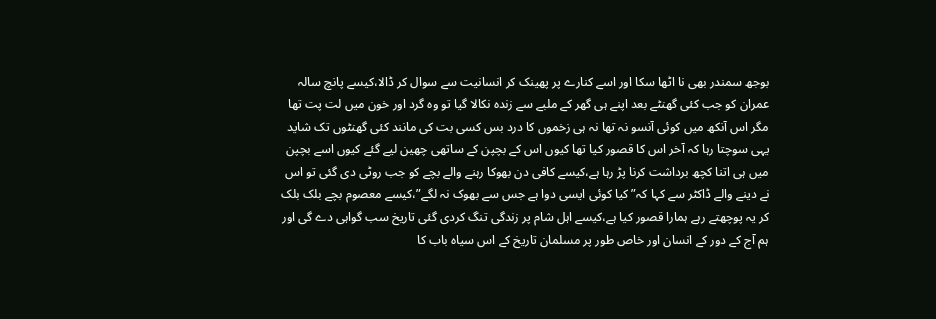بوجھ سمندر بھی نا اٹھا سکا اور اسے کنارے پر پھینک کر انسانیت سے سوال کر ڈالا،کیسے پانچ سالہ عمران کو جب کئی گھنٹے بعد اپنے ہی گھر کے ملبے سے زندہ نکالا گیا تو وہ گرد اور خون میں لت پت تھا مگر اس آنکھ میں کوئی آنسو نہ تھا نہ ہی زخموں کا درد بس کسی بت کی مانند کئی گھنٹوں تک شاید یہی سوچتا رہا کہ آخر اس کا قصور کیا تھا کیوں اس کے بچپن کے ساتھی چھین لیے گئے کیوں اسے بچپن میں ہی اتنا کچھ برداشت کرنا پڑ رہا ہے،کیسے کافی دن بھوکا رہنے والے بچے کو جب روٹی دی گئی تو اس نے دینے والے ڈاکٹر سے کہا کہ”کیا کوئی ایسی دوا ہے جس سے بھوک نہ لگے”،کیسے معصوم بچے بلک بلک کر یہ پوچھتے رہے ہمارا قصور کیا ہے،کیسے اہل شام پر زندگی تنگ کردی گئی تاریخ سب گواہی دے گی اور ہم آج کے دور کے انسان اور خاص طور پر مسلمان تاریخ کے اس سیاہ باب کا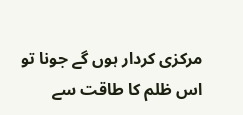مرکزی کردار ہوں گے جونا تو اس ظلم کا طاقت سے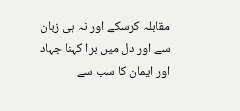مقابلہ کرسکے اور نہ ہی زبان سے اور دل میں برا کہنا جہاد اور ایمان کا سب سے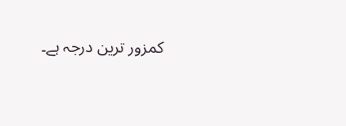کمزور ترین درجہ ہے۔